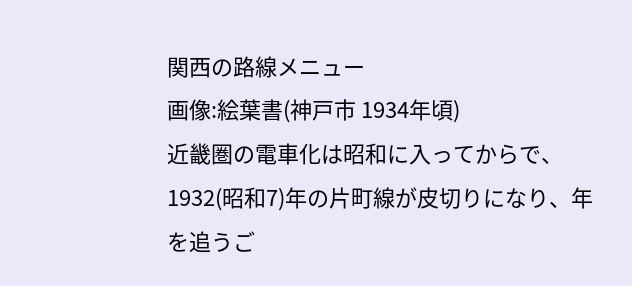関西の路線メニュー
画像:絵葉書(神戸市 1934年頃)
近畿圏の電車化は昭和に入ってからで、1932(昭和7)年の片町線が皮切りになり、年を追うご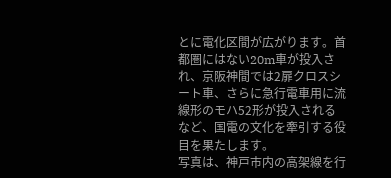とに電化区間が広がります。首都圏にはない20m車が投入され、京阪神間では2扉クロスシート車、さらに急行電車用に流線形のモハ52形が投入されるなど、国電の文化を牽引する役目を果たします。
写真は、神戸市内の高架線を行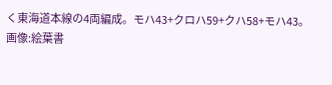く東海道本線の4両編成。モハ43+クロハ59+クハ58+モハ43。
画像:絵葉書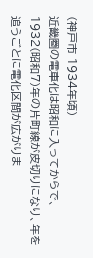(神戸市 1934年頃)
近畿圏の電車化は昭和に入ってからで、1932(昭和7)年の片町線が皮切りになり、年を追うごとに電化区間が広がりま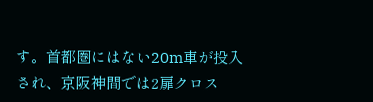す。首都圏にはない20m車が投入され、京阪神間では2扉クロス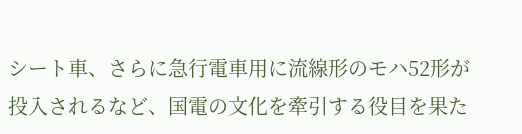シート車、さらに急行電車用に流線形のモハ52形が投入されるなど、国電の文化を牽引する役目を果た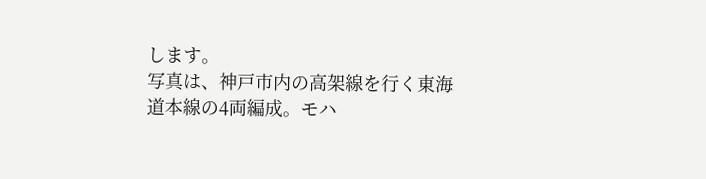します。
写真は、神戸市内の高架線を行く東海道本線の4両編成。モハ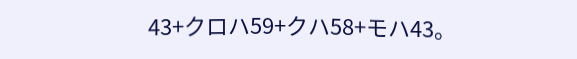43+クロハ59+クハ58+モハ43。